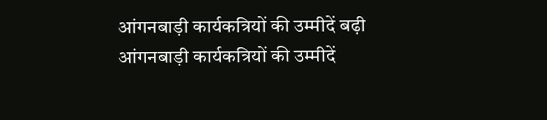आंगनबाड़ी कार्यकत्रियों की उम्मीदें बढ़ी
आंगनबाड़ी कार्यकत्रियों की उम्मीदें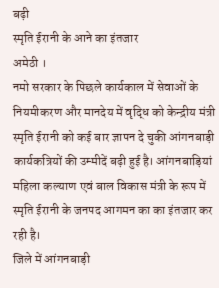बढ़ी
स्मृति ईरानी के आने का इंतजार
अमेठी ।
नमो सरकार के पिछले कार्यकाल में सेवाओं के नियमीकरण और मानदेय में वृद्धि को केन्द्रीय मंत्री स्मृति ईरानी को कई बार ज्ञापन दे चुकी आंगनबाड़ी कार्यकत्रियों की उम्मीदें बढ़ी हुई है। आंगनबाड़ियां महिला कल्याण एवं बाल विकास मंत्री के रूप में स्मृति ईरानी के जनपद आगमन का का इंतजार कर रही है।
जिले में आंगनबाड़ी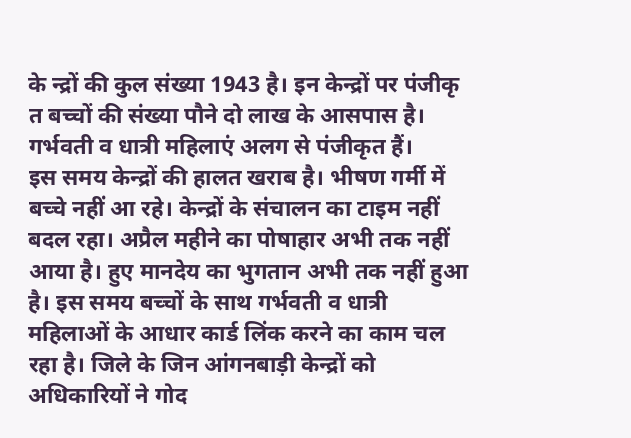के न्द्रों की कुल संख्या 1943 है। इन केन्द्रों पर पंजीकृ त बच्चों की संख्या पौने दो लाख के आसपास है। गर्भवती व धात्री महिलाएं अलग से पंजीकृत हैं।
इस समय केन्द्रों की हालत खराब है। भीषण गर्मी में बच्चे नहीं आ रहे। केन्द्रों के संचालन का टाइम नहीं बदल रहा। अप्रैल महीने का पोषाहार अभी तक नहीं आया है। हुए मानदेय का भुगतान अभी तक नहीं हुआ है। इस समय बच्चों के साथ गर्भवती व धात्री महिलाओं के आधार कार्ड लिंक करने का काम चल रहा है। जिले के जिन आंगनबाड़ी केन्द्रों को अधिकारियों ने गोद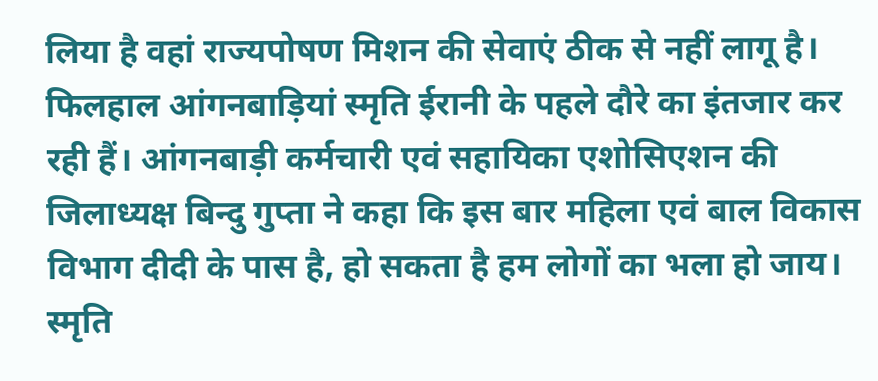लिया है वहां राज्यपोषण मिशन की सेवाएं ठीक से नहीं लागू है।
फिलहाल आंगनबाड़ियां स्मृति ईरानी के पहले दौरे का इंतजार कर रही हैं। आंगनबाड़ी कर्मचारी एवं सहायिका एशोसिएशन की जिलाध्यक्ष बिन्दु गुप्ता ने कहा कि इस बार महिला एवं बाल विकास विभाग दीदी के पास है, हो सकता है हम लोगों का भला हो जाय।
स्मृति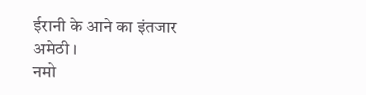ईरानी के आने का इंतजार
अमेठी ।
नमो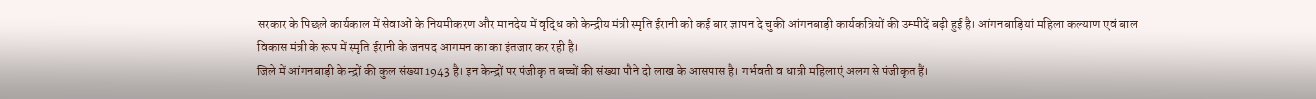सरकार के पिछले कार्यकाल में सेवाओं के नियमीकरण और मानदेय में वृद्धि को केन्द्रीय मंत्री स्मृति ईरानी को कई बार ज्ञापन दे चुकी आंगनबाड़ी कार्यकत्रियों की उम्मीदें बढ़ी हुई है। आंगनबाड़ियां महिला कल्याण एवं बाल विकास मंत्री के रूप में स्मृति ईरानी के जनपद आगमन का का इंतजार कर रही है।
जिले में आंगनबाड़ी के न्द्रों की कुल संख्या 1943 है। इन केन्द्रों पर पंजीकृ त बच्चों की संख्या पौने दो लाख के आसपास है। गर्भवती व धात्री महिलाएं अलग से पंजीकृत हैं।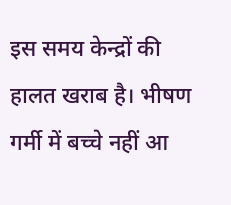इस समय केन्द्रों की हालत खराब है। भीषण गर्मी में बच्चे नहीं आ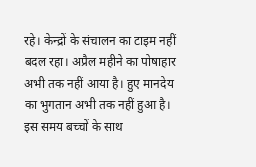रहे। केन्द्रों के संचालन का टाइम नहीं बदल रहा। अप्रैल महीने का पोषाहार अभी तक नहीं आया है। हुए मानदेय का भुगतान अभी तक नहीं हुआ है। इस समय बच्चों के साथ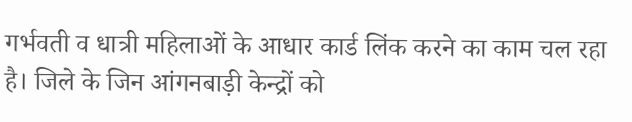गर्भवती व धात्री महिलाओं के आधार कार्ड लिंक करने का काम चल रहा है। जिले के जिन आंगनबाड़ी केन्द्रों को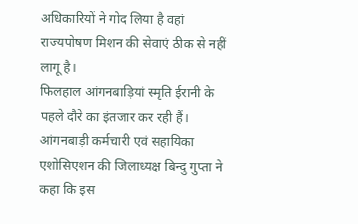अधिकारियों ने गोद लिया है वहां राज्यपोषण मिशन की सेवाएं ठीक से नहीं लागू है।
फिलहाल आंगनबाड़ियां स्मृति ईरानी के पहले दौरे का इंतजार कर रही हैं। आंगनबाड़ी कर्मचारी एवं सहायिका एशोसिएशन की जिलाध्यक्ष बिन्दु गुप्ता ने कहा कि इस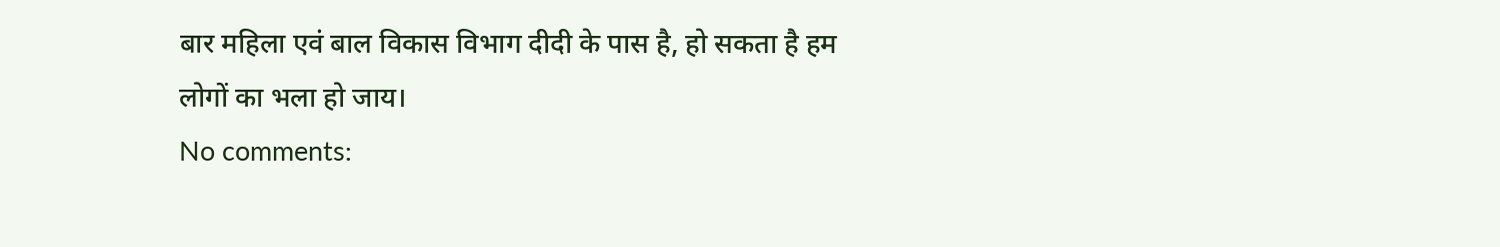बार महिला एवं बाल विकास विभाग दीदी के पास है, हो सकता है हम लोगों का भला हो जाय।
No comments: